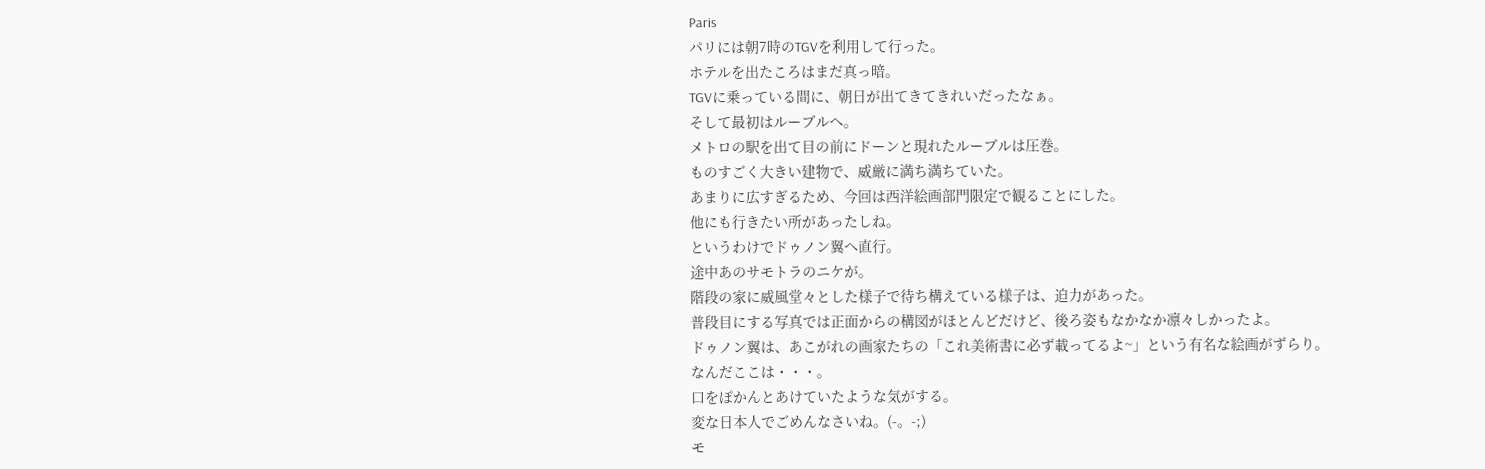Paris
パリには朝7時のTGVを利用して行った。
ホテルを出たころはまだ真っ暗。
TGVに乗っている間に、朝日が出てきてきれいだったなぁ。
そして最初はルーブルへ。
メトロの駅を出て目の前にドーンと現れたルーブルは圧巻。
ものすごく大きい建物で、威厳に満ち満ちていた。
あまりに広すぎるため、今回は西洋絵画部門限定で観ることにした。
他にも行きたい所があったしね。
というわけでドゥノン翼へ直行。
途中あのサモトラのニケが。
階段の家に威風堂々とした様子で待ち構えている様子は、迫力があった。
普段目にする写真では正面からの構図がほとんどだけど、後ろ姿もなかなか凛々しかったよ。
ドゥノン翼は、あこがれの画家たちの「これ美術書に必ず載ってるよ~」という有名な絵画がずらり。
なんだここは・・・。
口をぽかんとあけていたような気がする。
変な日本人でごめんなさいね。(-。-;)
モ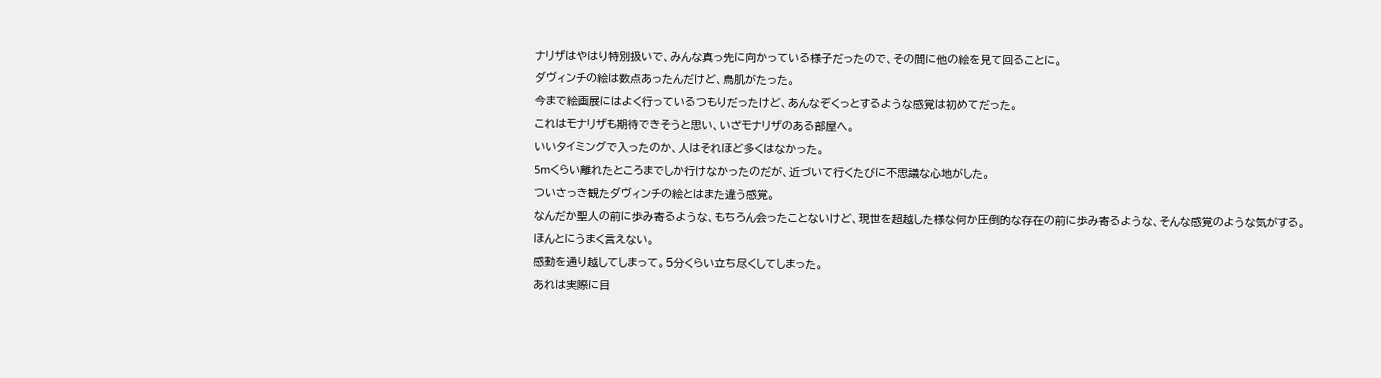ナリザはやはり特別扱いで、みんな真っ先に向かっている様子だったので、その間に他の絵を見て回ることに。
ダヴィンチの絵は数点あったんだけど、鳥肌がたった。
今まで絵画展にはよく行っているつもりだったけど、あんなぞくっとするような感覚は初めてだった。
これはモナリザも期待できそうと思い、いざモナリザのある部屋へ。
いいタイミングで入ったのか、人はそれほど多くはなかった。
5mくらい離れたところまでしか行けなかったのだが、近づいて行くたびに不思議な心地がした。
ついさっき観たダヴィンチの絵とはまた違う感覚。
なんだか聖人の前に歩み寄るような、もちろん会ったことないけど、現世を超越した様な何か圧倒的な存在の前に歩み寄るような、そんな感覚のような気がする。
ほんとにうまく言えない。
感動を通り越してしまって。5分くらい立ち尽くしてしまった。
あれは実際に目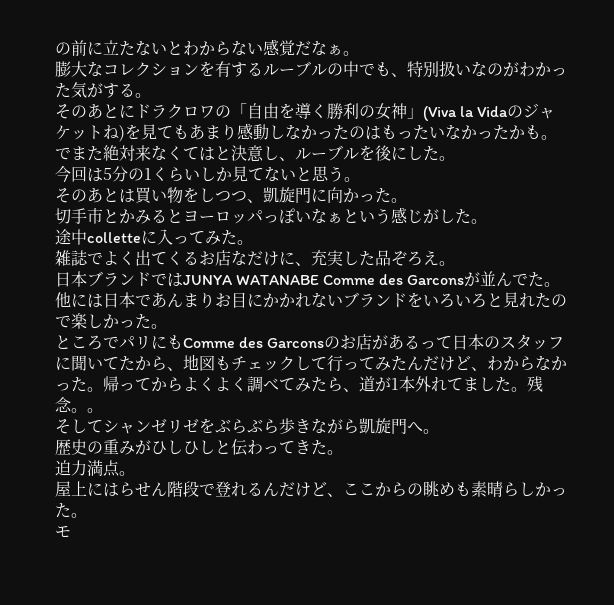の前に立たないとわからない感覚だなぁ。
膨大なコレクションを有するルーブルの中でも、特別扱いなのがわかった気がする。
そのあとにドラクロワの「自由を導く勝利の女神」(Viva la Vidaのジャケットね)を見てもあまり感動しなかったのはもったいなかったかも。
でまた絶対来なくてはと決意し、ルーブルを後にした。
今回は5分の1くらいしか見てないと思う。
そのあとは買い物をしつつ、凱旋門に向かった。
切手市とかみるとヨーロッパっぽいなぁという感じがした。
途中colletteに入ってみた。
雑誌でよく出てくるお店なだけに、充実した品ぞろえ。
日本ブランドではJUNYA WATANABE Comme des Garconsが並んでた。
他には日本であんまりお目にかかれないブランドをいろいろと見れたので楽しかった。
ところでパリにもComme des Garconsのお店があるって日本のスタッフに聞いてたから、地図もチェックして行ってみたんだけど、わからなかった。帰ってからよくよく調べてみたら、道が1本外れてました。残念。。
そしてシャンゼリゼをぶらぶら歩きながら凱旋門へ。
歴史の重みがひしひしと伝わってきた。
迫力満点。
屋上にはらせん階段で登れるんだけど、ここからの眺めも素晴らしかった。
モ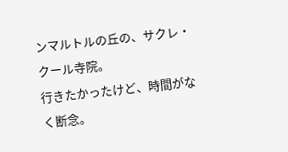ンマルトルの丘の、サクレ・クール寺院。
行きたかったけど、時間がなく断念。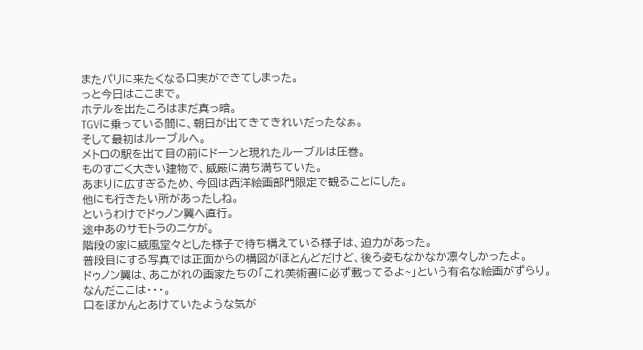またパリに来たくなる口実ができてしまった。
っと今日はここまで。
ホテルを出たころはまだ真っ暗。
TGVに乗っている間に、朝日が出てきてきれいだったなぁ。
そして最初はルーブルへ。
メトロの駅を出て目の前にドーンと現れたルーブルは圧巻。
ものすごく大きい建物で、威厳に満ち満ちていた。
あまりに広すぎるため、今回は西洋絵画部門限定で観ることにした。
他にも行きたい所があったしね。
というわけでドゥノン翼へ直行。
途中あのサモトラのニケが。
階段の家に威風堂々とした様子で待ち構えている様子は、迫力があった。
普段目にする写真では正面からの構図がほとんどだけど、後ろ姿もなかなか凛々しかったよ。
ドゥノン翼は、あこがれの画家たちの「これ美術書に必ず載ってるよ~」という有名な絵画がずらり。
なんだここは・・・。
口をぽかんとあけていたような気が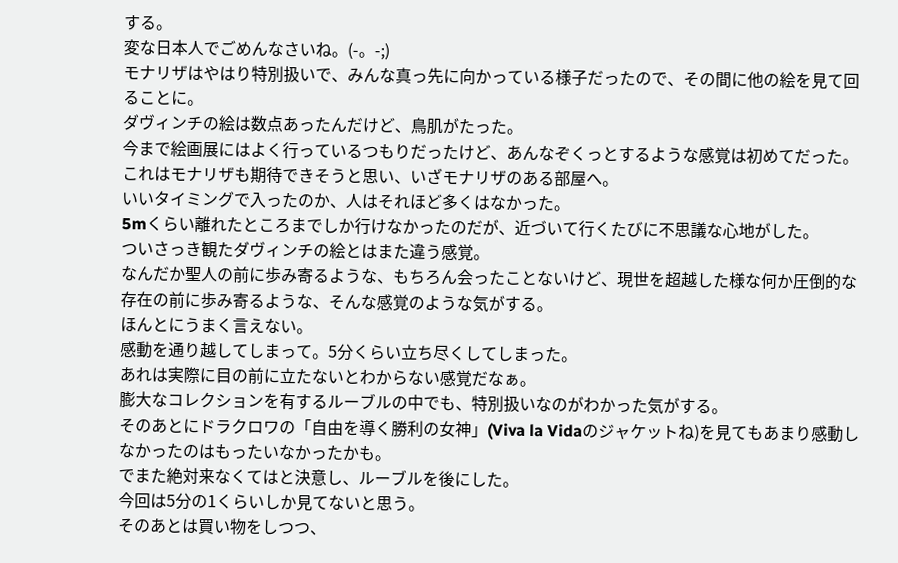する。
変な日本人でごめんなさいね。(-。-;)
モナリザはやはり特別扱いで、みんな真っ先に向かっている様子だったので、その間に他の絵を見て回ることに。
ダヴィンチの絵は数点あったんだけど、鳥肌がたった。
今まで絵画展にはよく行っているつもりだったけど、あんなぞくっとするような感覚は初めてだった。
これはモナリザも期待できそうと思い、いざモナリザのある部屋へ。
いいタイミングで入ったのか、人はそれほど多くはなかった。
5mくらい離れたところまでしか行けなかったのだが、近づいて行くたびに不思議な心地がした。
ついさっき観たダヴィンチの絵とはまた違う感覚。
なんだか聖人の前に歩み寄るような、もちろん会ったことないけど、現世を超越した様な何か圧倒的な存在の前に歩み寄るような、そんな感覚のような気がする。
ほんとにうまく言えない。
感動を通り越してしまって。5分くらい立ち尽くしてしまった。
あれは実際に目の前に立たないとわからない感覚だなぁ。
膨大なコレクションを有するルーブルの中でも、特別扱いなのがわかった気がする。
そのあとにドラクロワの「自由を導く勝利の女神」(Viva la Vidaのジャケットね)を見てもあまり感動しなかったのはもったいなかったかも。
でまた絶対来なくてはと決意し、ルーブルを後にした。
今回は5分の1くらいしか見てないと思う。
そのあとは買い物をしつつ、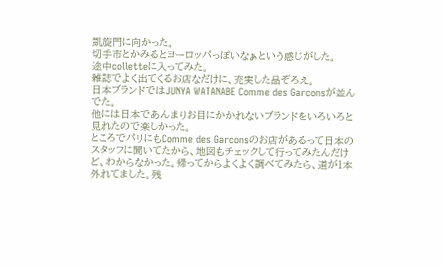凱旋門に向かった。
切手市とかみるとヨーロッパっぽいなぁという感じがした。
途中colletteに入ってみた。
雑誌でよく出てくるお店なだけに、充実した品ぞろえ。
日本ブランドではJUNYA WATANABE Comme des Garconsが並んでた。
他には日本であんまりお目にかかれないブランドをいろいろと見れたので楽しかった。
ところでパリにもComme des Garconsのお店があるって日本のスタッフに聞いてたから、地図もチェックして行ってみたんだけど、わからなかった。帰ってからよくよく調べてみたら、道が1本外れてました。残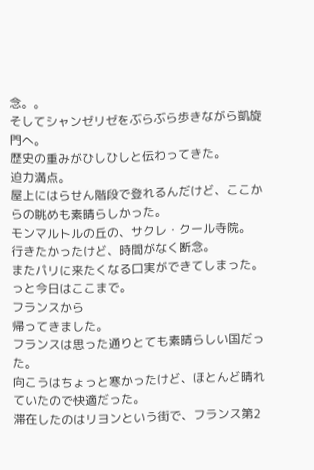念。。
そしてシャンゼリゼをぶらぶら歩きながら凱旋門へ。
歴史の重みがひしひしと伝わってきた。
迫力満点。
屋上にはらせん階段で登れるんだけど、ここからの眺めも素晴らしかった。
モンマルトルの丘の、サクレ・クール寺院。
行きたかったけど、時間がなく断念。
またパリに来たくなる口実ができてしまった。
っと今日はここまで。
フランスから
帰ってきました。
フランスは思った通りとても素晴らしい国だった。
向こうはちょっと寒かったけど、ほとんど晴れていたので快適だった。
滞在したのはリヨンという街で、フランス第2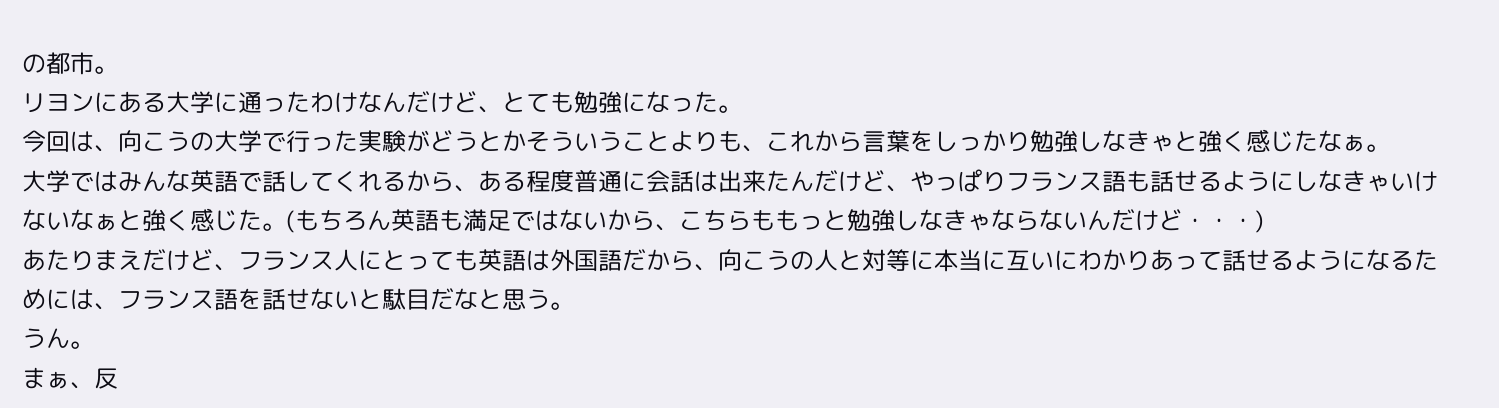の都市。
リヨンにある大学に通ったわけなんだけど、とても勉強になった。
今回は、向こうの大学で行った実験がどうとかそういうことよりも、これから言葉をしっかり勉強しなきゃと強く感じたなぁ。
大学ではみんな英語で話してくれるから、ある程度普通に会話は出来たんだけど、やっぱりフランス語も話せるようにしなきゃいけないなぁと強く感じた。(もちろん英語も満足ではないから、こちらももっと勉強しなきゃならないんだけど・・・)
あたりまえだけど、フランス人にとっても英語は外国語だから、向こうの人と対等に本当に互いにわかりあって話せるようになるためには、フランス語を話せないと駄目だなと思う。
うん。
まぁ、反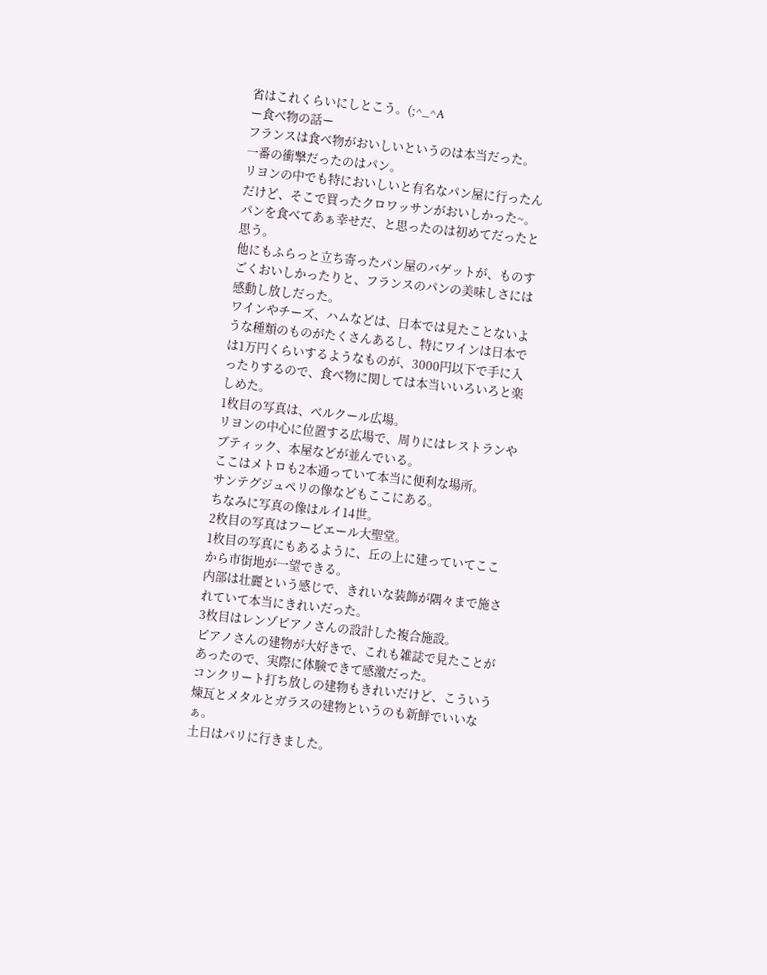省はこれくらいにしとこう。(;^_^A
ー食べ物の話ー
フランスは食べ物がおいしいというのは本当だった。
一番の衝撃だったのはパン。
リヨンの中でも特においしいと有名なパン屋に行ったんだけど、そこで買ったクロワッサンがおいしかった~。
パンを食べてあぁ幸せだ、と思ったのは初めてだったと思う。
他にもふらっと立ち寄ったパン屋のバゲットが、ものすごくおいしかったりと、フランスのパンの美味しさには感動し放しだった。
ワインやチーズ、ハムなどは、日本では見たことないような種類のものがたくさんあるし、特にワインは日本では1万円くらいするようなものが、3000円以下で手に入ったりするので、食べ物に関しては本当いいろいろと楽しめた。
1枚目の写真は、ベルクール広場。
リヨンの中心に位置する広場で、周りにはレストランやブティック、本屋などが並んでいる。
ここはメトロも2本通っていて本当に便利な場所。
サンテグジュペリの像などもここにある。
ちなみに写真の像はルイ14世。
2枚目の写真はフービエール大聖堂。
1枚目の写真にもあるように、丘の上に建っていてここから市街地が一望できる。
内部は壮麗という感じで、きれいな装飾が隅々まで施されていて本当にきれいだった。
3枚目はレンゾピアノさんの設計した複合施設。
ピアノさんの建物が大好きで、これも雑誌で見たことがあったので、実際に体験できて感激だった。
コンクリート打ち放しの建物もきれいだけど、こういう煉瓦とメタルとガラスの建物というのも新鮮でいいなぁ。
土日はパリに行きました。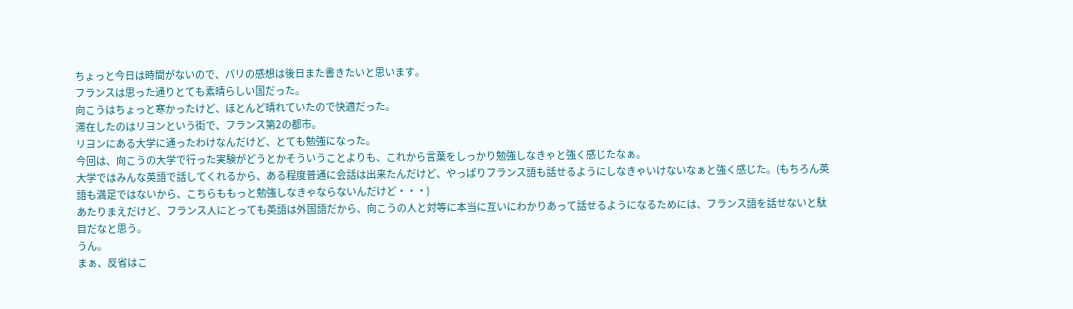ちょっと今日は時間がないので、パリの感想は後日また書きたいと思います。
フランスは思った通りとても素晴らしい国だった。
向こうはちょっと寒かったけど、ほとんど晴れていたので快適だった。
滞在したのはリヨンという街で、フランス第2の都市。
リヨンにある大学に通ったわけなんだけど、とても勉強になった。
今回は、向こうの大学で行った実験がどうとかそういうことよりも、これから言葉をしっかり勉強しなきゃと強く感じたなぁ。
大学ではみんな英語で話してくれるから、ある程度普通に会話は出来たんだけど、やっぱりフランス語も話せるようにしなきゃいけないなぁと強く感じた。(もちろん英語も満足ではないから、こちらももっと勉強しなきゃならないんだけど・・・)
あたりまえだけど、フランス人にとっても英語は外国語だから、向こうの人と対等に本当に互いにわかりあって話せるようになるためには、フランス語を話せないと駄目だなと思う。
うん。
まぁ、反省はこ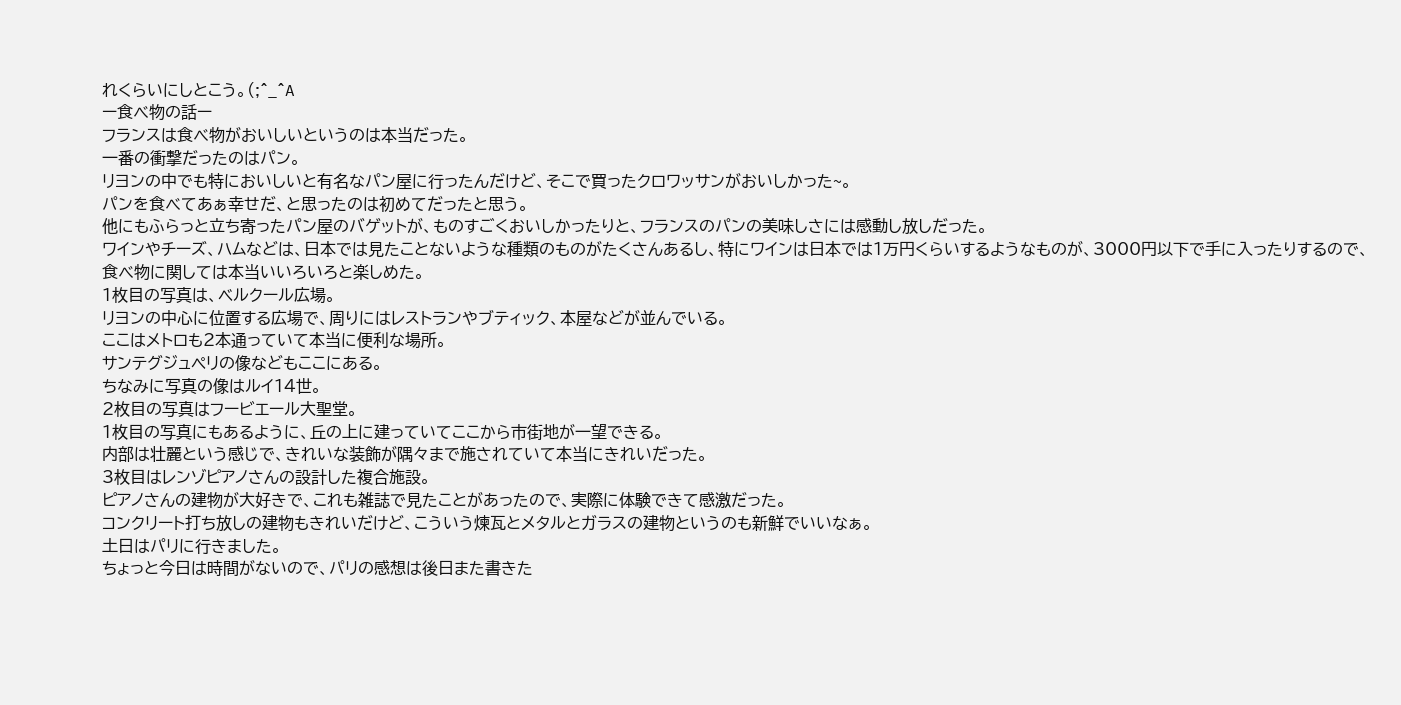れくらいにしとこう。(;^_^A
ー食べ物の話ー
フランスは食べ物がおいしいというのは本当だった。
一番の衝撃だったのはパン。
リヨンの中でも特においしいと有名なパン屋に行ったんだけど、そこで買ったクロワッサンがおいしかった~。
パンを食べてあぁ幸せだ、と思ったのは初めてだったと思う。
他にもふらっと立ち寄ったパン屋のバゲットが、ものすごくおいしかったりと、フランスのパンの美味しさには感動し放しだった。
ワインやチーズ、ハムなどは、日本では見たことないような種類のものがたくさんあるし、特にワインは日本では1万円くらいするようなものが、3000円以下で手に入ったりするので、食べ物に関しては本当いいろいろと楽しめた。
1枚目の写真は、ベルクール広場。
リヨンの中心に位置する広場で、周りにはレストランやブティック、本屋などが並んでいる。
ここはメトロも2本通っていて本当に便利な場所。
サンテグジュペリの像などもここにある。
ちなみに写真の像はルイ14世。
2枚目の写真はフービエール大聖堂。
1枚目の写真にもあるように、丘の上に建っていてここから市街地が一望できる。
内部は壮麗という感じで、きれいな装飾が隅々まで施されていて本当にきれいだった。
3枚目はレンゾピアノさんの設計した複合施設。
ピアノさんの建物が大好きで、これも雑誌で見たことがあったので、実際に体験できて感激だった。
コンクリート打ち放しの建物もきれいだけど、こういう煉瓦とメタルとガラスの建物というのも新鮮でいいなぁ。
土日はパリに行きました。
ちょっと今日は時間がないので、パリの感想は後日また書きた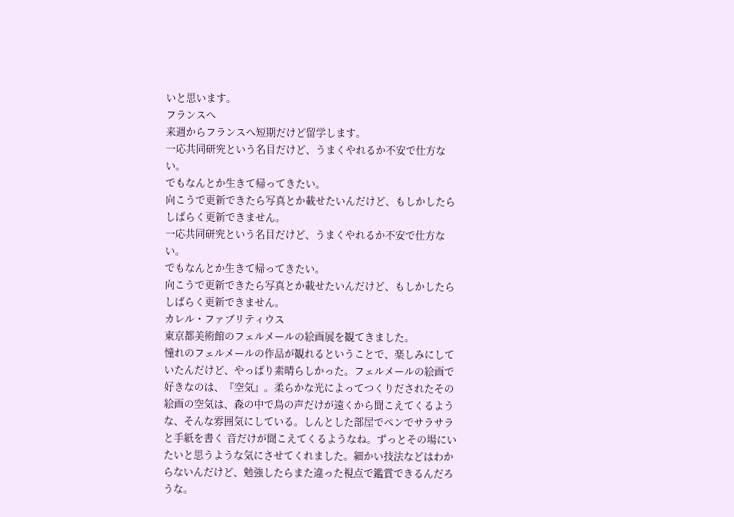いと思います。
フランスへ
来週からフランスへ短期だけど留学します。
一応共同研究という名目だけど、うまくやれるか不安で仕方ない。
でもなんとか生きて帰ってきたい。
向こうで更新できたら写真とか載せたいんだけど、もしかしたらしばらく更新できません。
一応共同研究という名目だけど、うまくやれるか不安で仕方ない。
でもなんとか生きて帰ってきたい。
向こうで更新できたら写真とか載せたいんだけど、もしかしたらしばらく更新できません。
カレル・ファブリティウス
東京都美術館のフェルメールの絵画展を観てきました。
憧れのフェルメールの作品が観れるということで、楽しみにしていたんだけど、やっぱり素晴らしかった。フェルメールの絵画で好きなのは、『空気』。柔らかな光によってつくりだされたその絵画の空気は、森の中で鳥の声だけが遠くから聞こえてくるような、そんな雰囲気にしている。しんとした部屋でペンでサラサラと手紙を書く 音だけが聞こえてくるようなね。ずっとその場にいたいと思うような気にさせてくれました。細かい技法などはわからないんだけど、勉強したらまた違った視点で鑑賞できるんだろうな。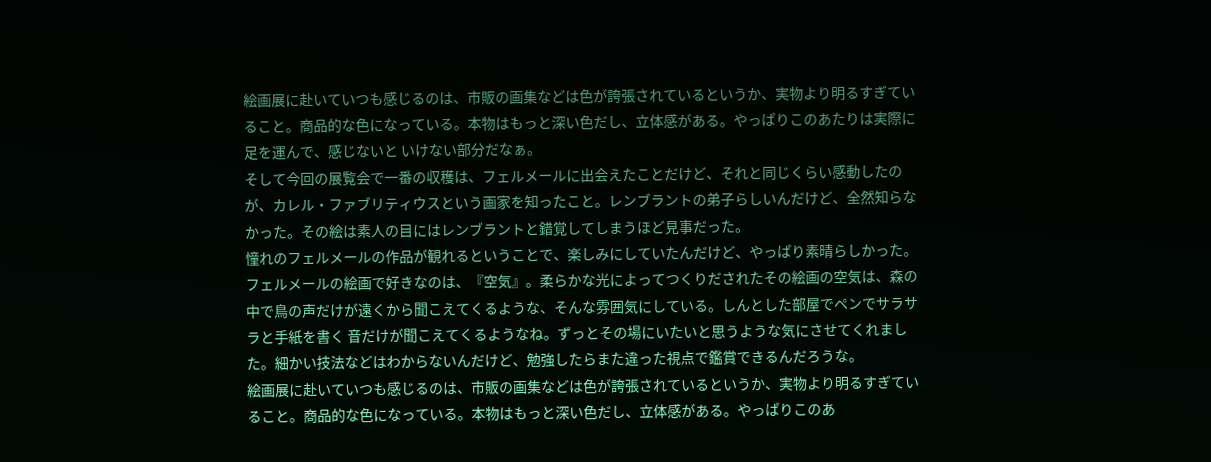絵画展に赴いていつも感じるのは、市販の画集などは色が誇張されているというか、実物より明るすぎていること。商品的な色になっている。本物はもっと深い色だし、立体感がある。やっぱりこのあたりは実際に足を運んで、感じないと いけない部分だなぁ。
そして今回の展覧会で一番の収穫は、フェルメールに出会えたことだけど、それと同じくらい感動したのが、カレル・ファブリティウスという画家を知ったこと。レンブラントの弟子らしいんだけど、全然知らなかった。その絵は素人の目にはレンブラントと錯覚してしまうほど見事だった。
憧れのフェルメールの作品が観れるということで、楽しみにしていたんだけど、やっぱり素晴らしかった。フェルメールの絵画で好きなのは、『空気』。柔らかな光によってつくりだされたその絵画の空気は、森の中で鳥の声だけが遠くから聞こえてくるような、そんな雰囲気にしている。しんとした部屋でペンでサラサラと手紙を書く 音だけが聞こえてくるようなね。ずっとその場にいたいと思うような気にさせてくれました。細かい技法などはわからないんだけど、勉強したらまた違った視点で鑑賞できるんだろうな。
絵画展に赴いていつも感じるのは、市販の画集などは色が誇張されているというか、実物より明るすぎていること。商品的な色になっている。本物はもっと深い色だし、立体感がある。やっぱりこのあ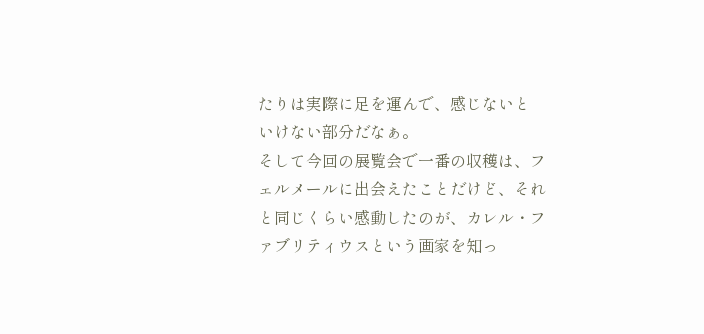たりは実際に足を運んで、感じないと いけない部分だなぁ。
そして今回の展覧会で一番の収穫は、フェルメールに出会えたことだけど、それと同じくらい感動したのが、カレル・ファブリティウスという画家を知っ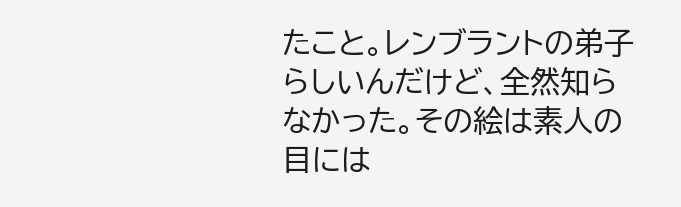たこと。レンブラントの弟子らしいんだけど、全然知らなかった。その絵は素人の目には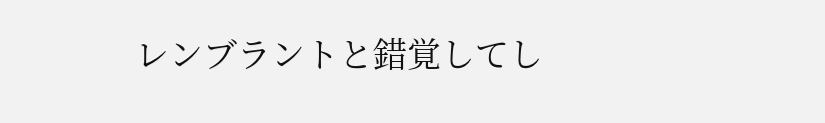レンブラントと錯覚してし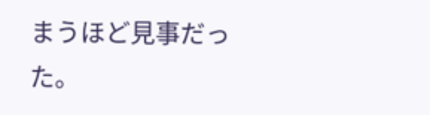まうほど見事だった。